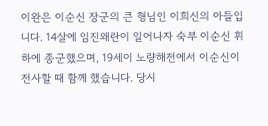이완은 이순신 장군의 큰 형님인 이희신의 아들입니다. 14살에 임진왜란이 일어나자 숙부 이순신 휘하에 종군했으며, 19세이 노량해전에서 이순신이 전사할 때 함께 했습니다. 당시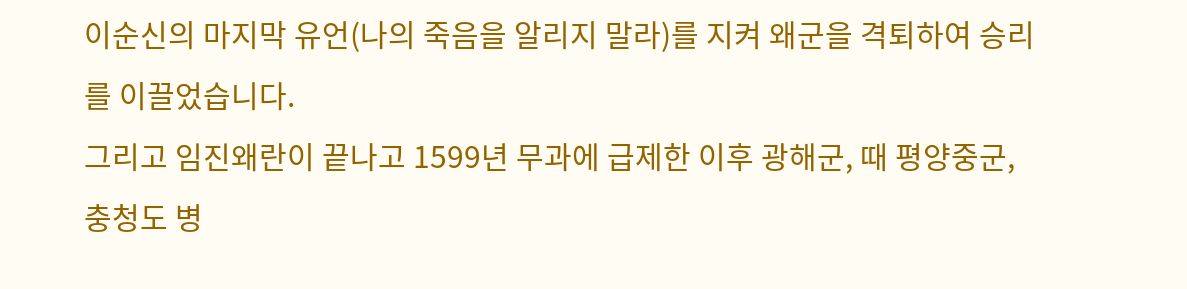이순신의 마지막 유언(나의 죽음을 알리지 말라)를 지켜 왜군을 격퇴하여 승리를 이끌었습니다.
그리고 임진왜란이 끝나고 1599년 무과에 급제한 이후 광해군, 때 평양중군, 충청도 병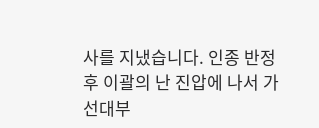사를 지냈습니다. 인종 반정 후 이괄의 난 진압에 나서 가선대부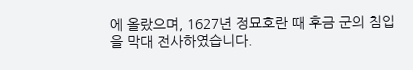에 올랐으며, 1627년 정묘호란 때 후금 군의 침입을 막대 전사하였습니다.